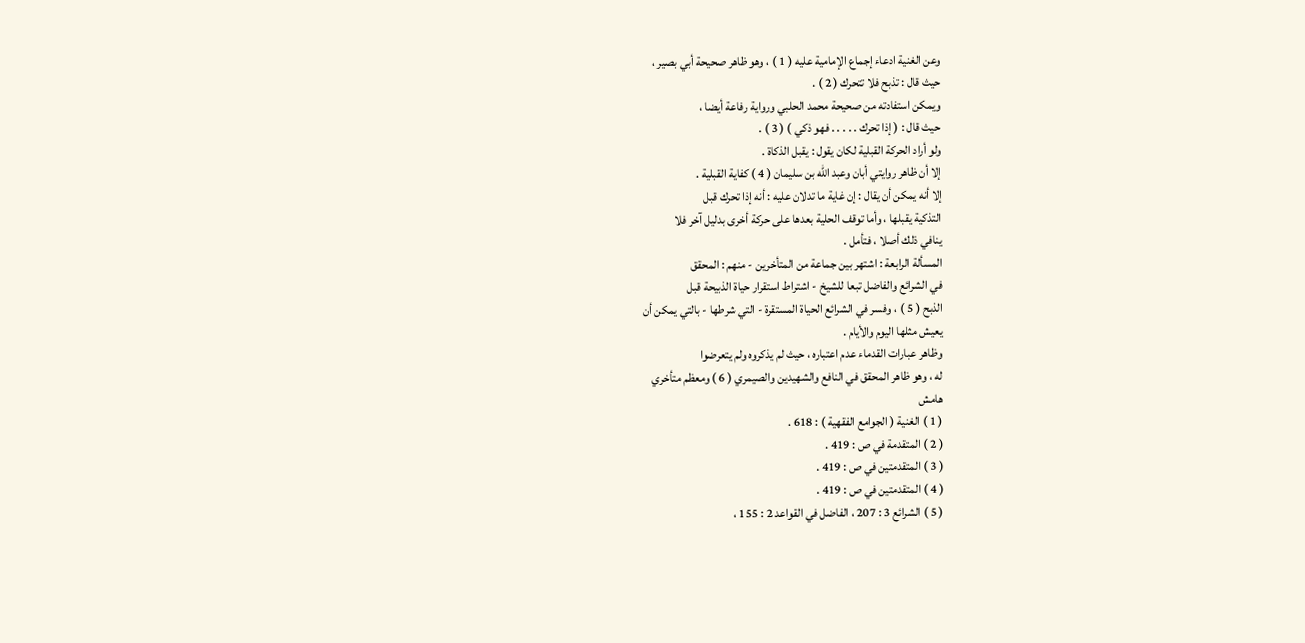وعن الغنية ادعاء إجماع الإمامية عليه ( 1 ) ، وهو ظاهر صحيحة أبي بصير ،
حيث قال : تذبح فلا تتحرك ( 2 ) .
ويمكن استفادته من صحيحة محمد الحلبي ورواية رفاعة أيضا ،
حيث قال : ( إذا تحرك . . . . . فهو ذكي ) ( 3 ) .
ولو أراد الحركة القبلية لكان يقول : يقبل الذكاة .
إلا أن ظاهر روايتي أبان وعبد الله بن سليمان ( 4 ) كفاية القبلية .
إلا أنه يمكن أن يقال : إن غاية ما تدلان عليه : أنه إذا تحرك قبل
التذكية يقبلها ، وأما توقف الحلية بعدها على حركة أخرى بدليل آخر فلا
ينافي ذلك أصلا ، فتأمل .
المسألة الرابعة : اشتهر بين جماعة من المتأخرين - منهم : المحقق
في الشرائع والفاضل تبعا للشيخ - اشتراط استقرار حياة الذبيحة قبل
الذبح ( 5 ) ، وفسر في الشرائع الحياة المستقرة - التي شرطها - بالتي يمكن أن
يعيش مثلها اليوم والأيام .
وظاهر عبارات القدماء عدم اعتباره ، حيث لم يذكروه ولم يتعرضوا
له ، وهو ظاهر المحقق في النافع والشهيدين والصيمري ( 6 ) ومعظم متأخري
هامش
( 1 ) الغنية ( الجوامع الفقهية ) : 618 .
( 2 ) المتقدمة في ص : 419 .
( 3 ) المتقدمتين في ص : 419 .
( 4 ) المتقدمتين في ص : 419 .
( 5 ) الشرائع 3 : 207 ، الفاضل في القواعد 2 : 155 ،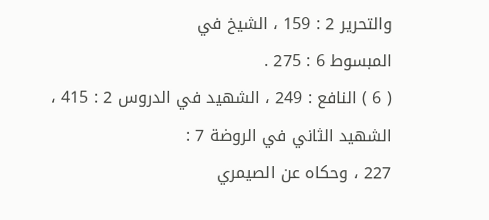والتحرير 2 : 159 ، الشيخ في
المبسوط 6 : 275 .
( 6 ) النافع : 249 ، الشهيد في الدروس 2 : 415 ، الشهيد الثاني في الروضة 7 :
227 ، وحكاه عن الصيمري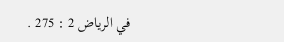في الرياض 2 : 275 .